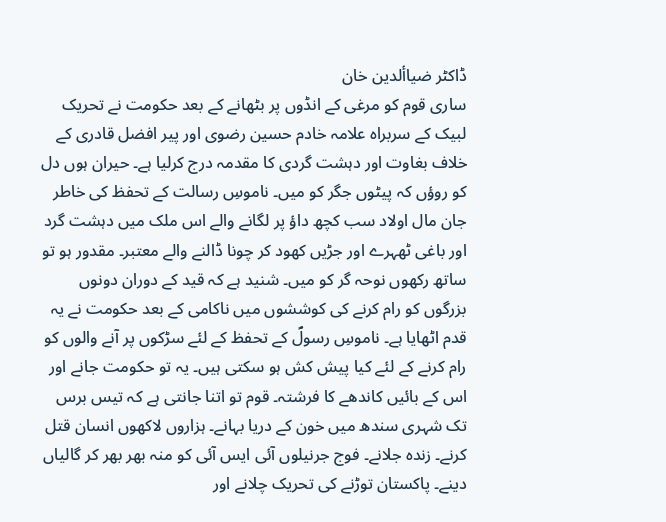ڈاکٹر ضیاألدین خان
ساری قوم کو مرغی کے انڈوں پر بٹھانے کے بعد حکومت نے تحریک لبیک کے سربراہ علامہ خادم حسین رضوی اور پیر افضل قادری کے خلاف بغاوت اور دہشت گردی کا مقدمہ درج کرلیا ہے۔ حیران ہوں دل کو روؤں کہ پیٹوں جگر کو میں۔ ناموسِ رسالت کے تحفظ کی خاطر جان مال اولاد سب کچھ داؤ پر لگانے والے اس ملک میں دہشت گرد اور باغی ٹھہرے اور جڑیں کھود کر چونا ڈالنے والے معتبر۔ مقدور ہو تو ساتھ رکھوں نوحہ گر کو میں۔ شنید ہے کہ قید کے دوران دونوں بزرگوں کو رام کرنے کی کوششوں میں ناکامی کے بعد حکومت نے یہ قدم اٹھایا ہے۔ ناموسِ رسولؐ کے تحفظ کے لئے سڑکوں پر آنے والوں کو رام کرنے کے لئے کیا پیش کش ہو سکتی ہیں۔ یہ تو حکومت جانے اور اس کے بائیں کاندھے کا فرشتہ۔ قوم تو اتنا جانتی ہے کہ تیس برس تک شہری سندھ میں خون کے دریا بہانے۔ ہزاروں لاکھوں انسان قتل کرنے۔ زندہ جلانے۔ فوج جرنیلوں آئی ایس آئی کو منہ بھر بھر کر گالیاں دینے۔ پاکستان توڑنے کی تحریک چلانے اور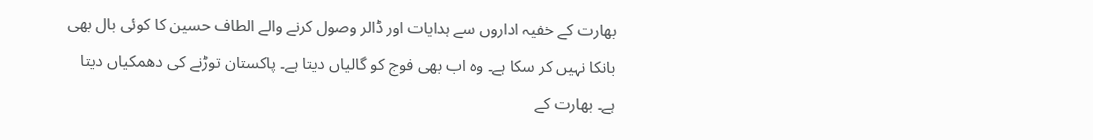بھارت کے خفیہ اداروں سے ہدایات اور ڈالر وصول کرنے والے الطاف حسین کا کوئی بال بھی بانکا نہیں کر سکا ہے۔ وہ اب بھی فوج کو گالیاں دیتا ہے۔ پاکستان توڑنے کی دھمکیاں دیتا ہے۔ بھارت کے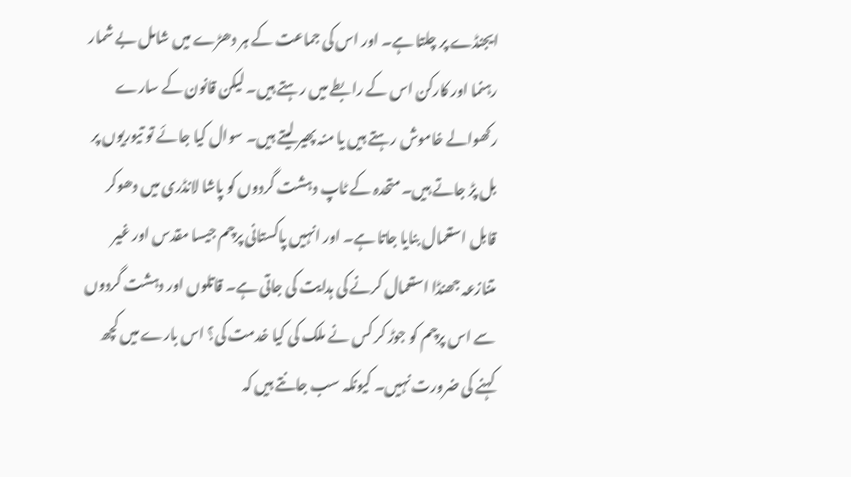ایجنڈے پر چلتا ہے۔ اور اس کی جماعت کے ہر دھڑے میں شامل بے شمار رہنما اور کارکن اس کے رابطے میں رہتے ہیں۔ لیکن قانون کے سارے رکھوالے خاموش رہتے ہیں یا منہ پھیر لیتے ہیں۔ سوال کیا جائے تو تیوریوں پر بل پڑ جاتے ہیں۔ متحدہ کے ٹاپ دہشت گردوں کو پاشا لانڈری میں دھوکر قابل استعمال بنایا جاتا ہے۔ اور انہیں پاکستانی پرچم جیسا مقدس اور غیر متنازعہ جھنڈا استعمال کرنے کی ہدایت کی جاتی ہے۔ قاتلوں اور دہشت گردوں سے اس پرچم کو جوڑ کر کس نے ملک کی کیا خدمت کی؟ اس بارے میں کچھ کہنے کی ضرورت نہیں۔ کیونکہ سب جانتے ہیں کہ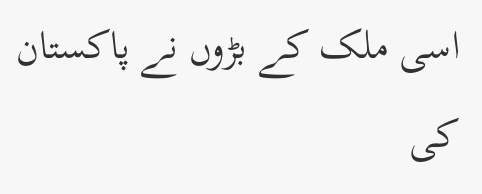اسی ملک کے بڑوں نے پاکستان کی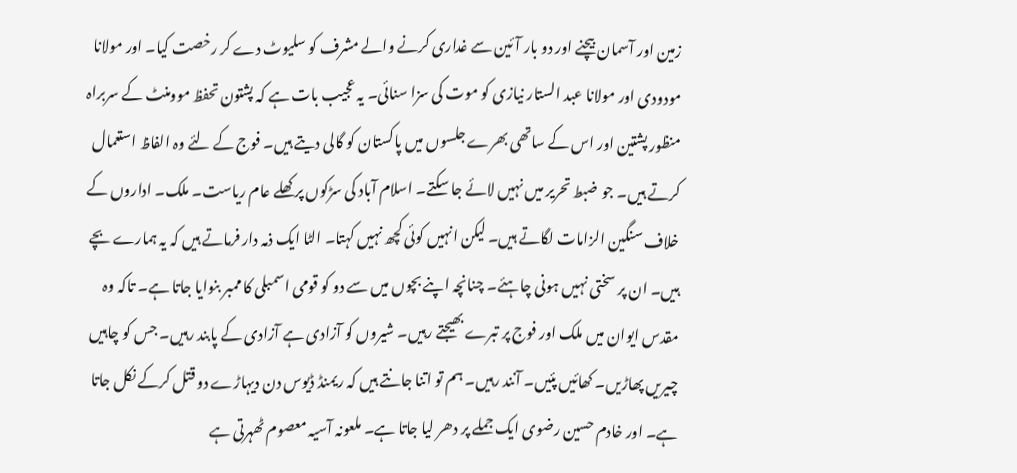زمین اور آسمان بیچنے اور دو بار آئین سے غداری کرنے والے مشرف کو سلیوٹ دے کر رخصت کیا۔ اور مولانا مودودی اور مولانا عبد الستار نیازی کو موت کی سزا سنائی۔ یہ عجیب بات ہے کہ پشتون تحفظ موومنٹ کے سربراہ منظور پشتین اور اس کے ساتھی بھرے جلسوں میں پاکستان کو گالی دیتے ہیں۔ فوج کے لئے وہ الفاظ استعمال کرتے ہیں۔ جو ضبط تحریر میں نہیں لائے جا سکتے۔ اسلام آباد کی سڑکوں پر کھلے عام ریاست۔ ملک۔ اداروں کے خلاف سنگین الزامات لگاتے ہیں۔ لیکن انہیں کوئی کچھ نہیں کہتا۔ الٹا ایک ذمہ دار فرماتے ہیں کہ یہ ہمارے بچے ہیں۔ ان پر سختی نہیں ہونی چاہئے۔ چنانچہ اپنے بچوں میں سے دو کو قومی اسمبلی کا ممبر بنوایا جاتا ہے۔ تاکہ وہ مقدس ایوان میں ملک اور فوج پر تبرے بھیجتے رہیں۔ شیروں کو آزادی ہے آزادی کے پابند رہیں۔ جس کو چاہیں چیریں پھاڑیں۔ کھائیں پئیں۔ آنند رہیں۔ ہم تو اتنا جانتے ہیں کہ ریمنڈ ڈیوس دن دیہاڑے دو قتل کرکے نکل جاتا ہے۔ اور خادم حسین رضوی ایک جملے پر دھر لیا جاتا ہے۔ ملعونہ آسیہ معصوم ٹھہرتی ہے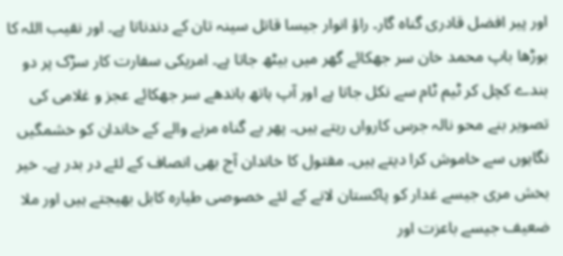اور پیر افضل قادری گناہ گار۔ راؤ انوار جیسا قاتل سینہ تان کے دندناتا ہے۔ اور نقیب اللہ کا بوڑھا باپ محمد خان سر جھکائے گھر میں بیٹھ جاتا ہے۔ امریکی سفارت کار سڑک پر دو بندے کچل کر ٹیم ٹام سے نکل جاتا ہے اور آپ ہاتھ باندھے سر جھکائے عجز و غلامی کی تصویر بنے محو نالہ جرس کارواں رہتے ہیں۔ پھر بے گناہ مرنے والے کے خاندان کو خشمگیں نگاہوں سے خاموش کرا دیتے ہیں۔ مقتول کا خاندان آج بھی انصاف کے لئے در بدر ہے۔ خیر بخش مری جیسے غدار کو پاکستان لانے کے لئے خصوصی طیارہ کابل بھیجتے ہیں اور ملا ضعیف جیسے باعزت اور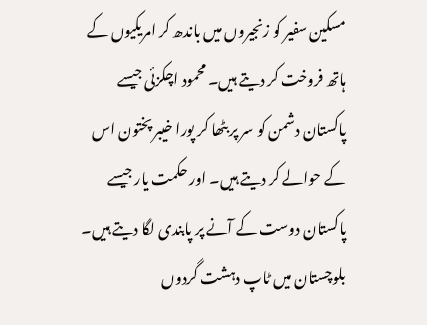مسکین سفیر کو زنجیروں میں باندھ کر امریکیوں کے ہاتھ فروخت کر دیتے ہیں۔ محمود اچکزئی جیسے پاکستان دشمن کو سر پر بٹھا کر پورا خیبر پختون اس کے حوالے کر دیتے ہیں۔ اور حکمت یار جیسے پاکستان دوست کے آنے پر پابندی لگا دیتے ہیں۔ بلوچستان میں ٹاپ دہشت گردوں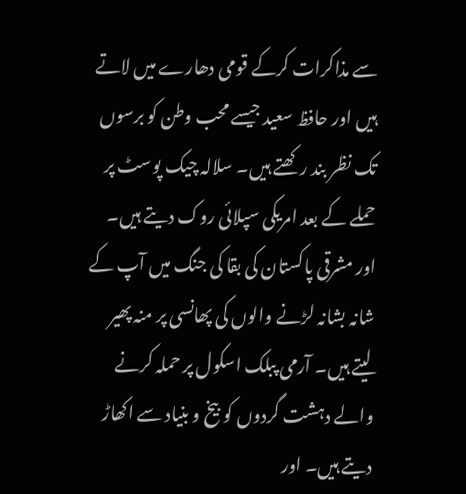سے مذاکرات کرکے قومی دھارے میں لاتے ہیں اور حافظ سعید جیسے محب وطن کو برسوں تک نظر بند رکھتے ہیں۔ سلالہ چیک پوسٹ پر حملے کے بعد امریکی سپلائی روک دیتے ہیں۔ اور مشرقی پاکستان کی بقا کی جنگ میں آپ کے شانہ بشانہ لڑنے والوں کی پھانسی پر منہ پھیر لیتے ہیں۔ آرمی پبلک اسکول پر حملہ کرنے والے دہشت گردوں کو بیخ و بنیاد سے اکھاڑ دیتے ہیں۔ اور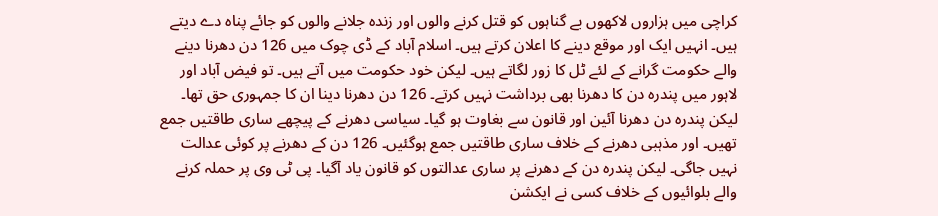کراچی میں ہزاروں لاکھوں بے گناہوں کو قتل کرنے والوں اور زندہ جلانے والوں کو جائے پناہ دے دیتے ہیں۔ انہیں ایک اور موقع دینے کا اعلان کرتے ہیں۔ اسلام آباد کے ڈی چوک میں 126 دن دھرنا دینے والے حکومت گرانے کے لئے ٹل کا زور لگاتے ہیں۔ لیکن خود حکومت میں آتے ہیں۔ تو فیض آباد اور لاہور میں پندرہ دن کا دھرنا بھی برداشت نہیں کرتے۔ 126 دن دھرنا دینا ان کا جمہوری حق تھا۔ لیکن پندرہ دن دھرنا آئین اور قانون سے بغاوت ہو گیا۔ سیاسی دھرنے کے پیچھے ساری طاقتیں جمع تھیں۔ اور مذہبی دھرنے کے خلاف ساری طاقتیں جمع ہوگئیں۔ 126 دن کے دھرنے پر کوئی عدالت نہیں جاگی۔ لیکن پندرہ دن کے دھرنے پر ساری عدالتوں کو قانون یاد آگیا۔ پی ٹی وی پر حملہ کرنے والے بلوائیوں کے خلاف کسی نے ایکشن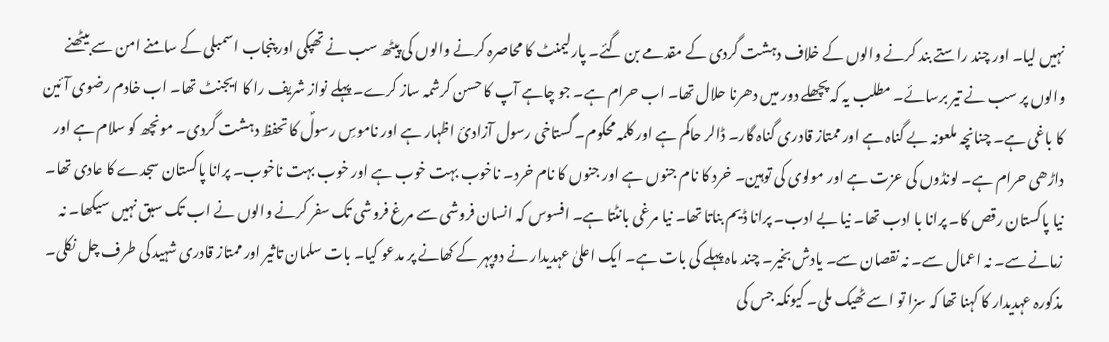نہیں لیا۔ اور چند راستے بند کرنے والوں کے خلاف دہشت گردی کے مقدمے بن گئے۔ پارلیمنٹ کا محاصرہ کرنے والوں کی پیٹھ سب نے تھپکی اور پنجاب اسمبلی کے سامنے امن سے بیٹھنے والوں پر سب نے تیر برسائے۔ مطلب یہ کہ پچھلے دور میں دھرنا حلال تھا۔ اب حرام ہے۔ جو چاہے آپ کا حسن کرشمہ ساز کرے۔ پہلے نواز شریف را کا ایجنٹ تھا۔ اب خادم رضوی آئین کا باغی ہے۔ چنانچہ ملعونہ بے گناہ ہے اور ممتاز قادری گناہ گار۔ ڈالر حاکم ہے اور کلمہ محکوم۔ گستاخی رسول آزادیٔ اظہار ہے اور ناموسِ رسولؐ کا تحفظ دہشت گردی۔ مونچھ کو سلام ہے اور داڑھی حرام ہے۔ لونڈوں کی عزت ہے اور مولوی کی توہین۔ خرد کا نام جنوں ہے اور جنوں کا نام خرد۔ ناخوب بہت خوب ہے اور خوب بہت ناخوب۔ پرانا پاکستان سجدے کا عادی تھا۔ نیا پاکستان رقص کا۔ پرانا با ادب تھا۔ نیا بے ادب۔ پرانا ڈیم بناتا تھا۔ نیا مرغی بانٹتا ہے۔ افسوس کہ انسان فروشی سے مرغ فروشی تک سفر کرنے والوں نے اب تک سبق نہیں سیکھا۔ نہ زمانے سے۔ نہ اعمال سے۔ نہ نقصان سے۔ یادش بخیر۔ چند ماہ پہلے کی بات ہے۔ ایک اعلیٰ عہدیدار نے دوپہر کے کھانے پر مدعو کیا۔ بات سلمان تاثیر اور ممتاز قادری شہید کی طرف چل نکلی۔ مذکورہ عہدیدار کا کہنا تھا کہ سزا تو اسے ٹھیک ملی۔ کیونکہ جس کی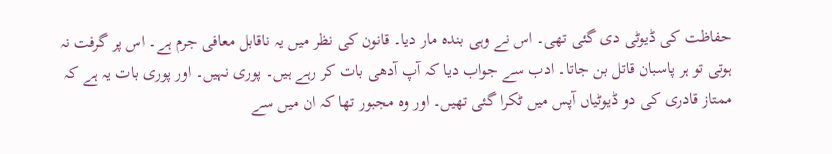حفاظت کی ڈیوٹی دی گئی تھی۔ اس نے وہی بندہ مار دیا۔ قانون کی نظر میں یہ ناقابل معافی جرم ہے۔ اس پر گرفت نہ ہوتی تو ہر پاسبان قاتل بن جاتا۔ ادب سے جواب دیا کہ آپ آدھی بات کر رہے ہیں۔ پوری نہیں۔ اور پوری بات یہ ہے کہ ممتاز قادری کی دو ڈیوٹیاں آپس میں ٹکرا گئی تھیں۔ اور وہ مجبور تھا کہ ان میں سے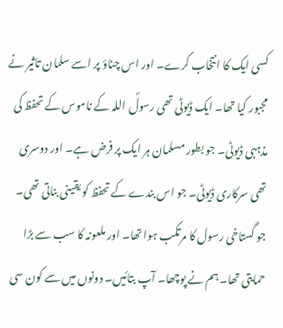کسی ایک کا انتخاب کرے۔ اور اس چناؤ پر اسے سلمان تاثیر نے مجبور کیا تھا۔ ایک ڈیوٹی تھی رسولؐ اللہ کے ناموس کے تحفظ کی مذہبی ڈیوٹی۔ جو بطور مسلمان ہر ایک پر فرض ہے۔ اور دوسری تھی سرکاری ڈیوٹی۔ جو اس بندے کے تحفظ کو یقینی بناتی تھی۔ جو گستاخی رسول کا مرتکب ہوا تھا۔ اور ملعونہ کا سب سے بڑا حمایتی تھا۔ ہم نے پوچھا۔ آپ بتائیں۔ دونوں میں سے کون سی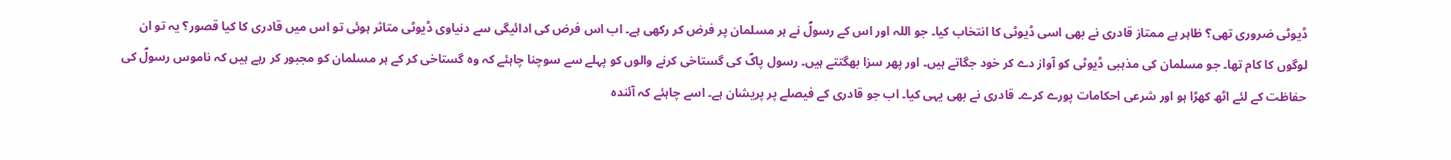ڈیوٹی ضروری تھی؟ ظاہر ہے ممتاز قادری نے بھی اسی ڈیوٹی کا انتخاب کیا۔ جو اللہ اور اس کے رسولؐ نے ہر مسلمان پر فرض کر رکھی ہے۔ اب اس فرض کی ادائیگی سے دنیاوی ڈیوٹی متاثر ہوئی تو اس میں قادری کا کیا قصور؟ یہ تو ان لوگوں کا کام تھا۔ جو مسلمان کی مذہبی ڈیوٹی کو آواز دے کر خود جگاتے ہیں۔ اور پھر سزا بھگتتے ہیں۔ رسول پاکؐ کی گستاخی کرنے والوں کو پہلے سے سوچنا چاہئے کہ وہ گستاخی کر کے ہر مسلمان کو مجبور کر رہے ہیں کہ ناموس رسولؐ کی حفاظت کے لئے اٹھ کھڑا ہو اور شرعی احکامات پورے کرے۔ قادری نے بھی یہی کیا۔ اب جو قادری کے فیصلے پر پریشان ہے۔ اسے چاہئے کہ آئندہ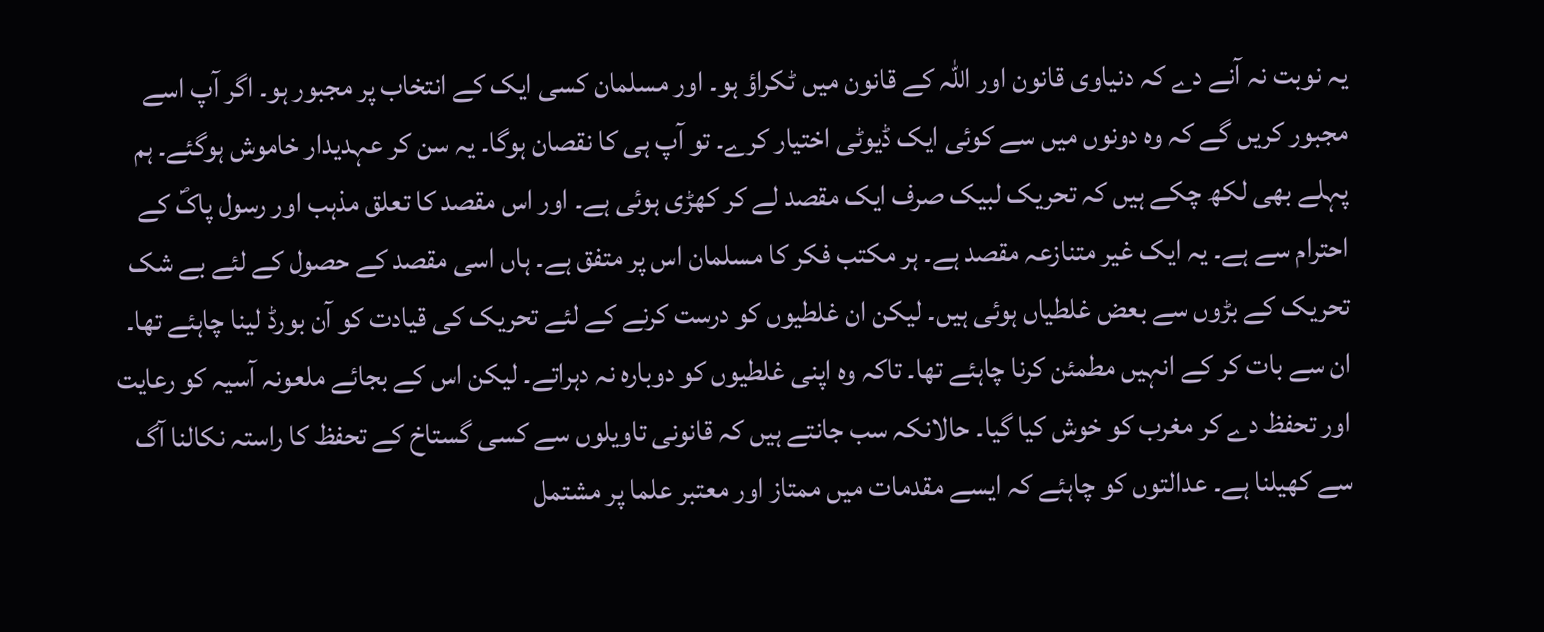یہ نوبت نہ آنے دے کہ دنیاوی قانون اور اللہ کے قانون میں ٹکراؤ ہو۔ اور مسلمان کسی ایک کے انتخاب پر مجبور ہو۔ اگر آپ اسے مجبور کریں گے کہ وہ دونوں میں سے کوئی ایک ڈیوٹی اختیار کرے۔ تو آپ ہی کا نقصان ہوگا۔ یہ سن کر عہدیدار خاموش ہوگئے۔ ہم پہلے بھی لکھ چکے ہیں کہ تحریک لبیک صرف ایک مقصد لے کر کھڑی ہوئی ہے۔ اور اس مقصد کا تعلق مذہب اور رسول پاکؐ کے احترام سے ہے۔ یہ ایک غیر متنازعہ مقصد ہے۔ ہر مکتب فکر کا مسلمان اس پر متفق ہے۔ ہاں اسی مقصد کے حصول کے لئے بے شک تحریک کے بڑوں سے بعض غلطیاں ہوئی ہیں۔ لیکن ان غلطیوں کو درست کرنے کے لئے تحریک کی قیادت کو آن بورڈ لینا چاہئے تھا۔ ان سے بات کر کے انہیں مطمئن کرنا چاہئے تھا۔ تاکہ وہ اپنی غلطیوں کو دوبارہ نہ دہراتے۔ لیکن اس کے بجائے ملعونہ آسیہ کو رعایت اور تحفظ دے کر مغرب کو خوش کیا گیا۔ حالانکہ سب جانتے ہیں کہ قانونی تاویلوں سے کسی گستاخ کے تحفظ کا راستہ نکالنا آگ سے کھیلنا ہے۔ عدالتوں کو چاہئے کہ ایسے مقدمات میں ممتاز اور معتبر علما پر مشتمل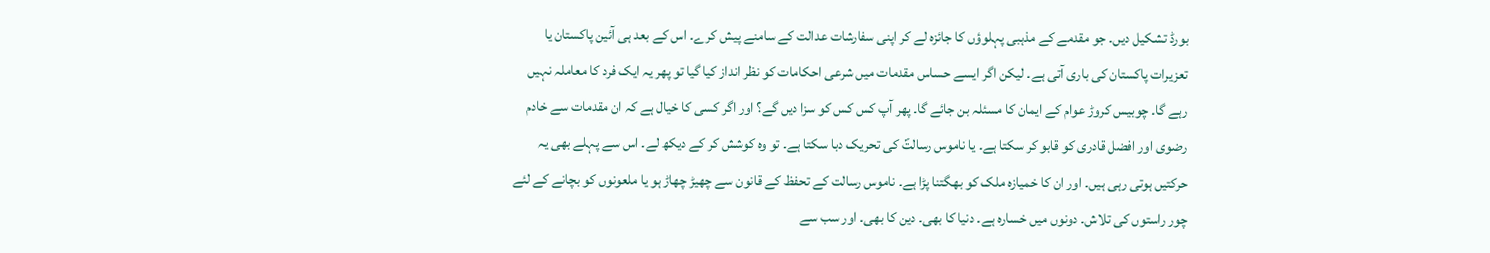بورڈ تشکیل دیں۔ جو مقدمے کے مذہبی پہلوؤں کا جائزہ لے کر اپنی سفارشات عدالت کے سامنے پیش کرے۔ اس کے بعد ہی آئین پاکستان یا تعزیرات پاکستان کی باری آتی ہے۔ لیکن اگر ایسے حساس مقدمات میں شرعی احکامات کو نظر انداز کیا گیا تو پھر یہ ایک فرد کا معاملہ نہیں رہے گا۔ چوبیس کروڑ عوام کے ایمان کا مسئلہ بن جائے گا۔ پھر آپ کس کس کو سزا دیں گے؟ اور اگر کسی کا خیال ہے کہ ان مقدمات سے خادم رضوی اور افضل قادری کو قابو کر سکتا ہے۔ یا ناموس رسالتؐ کی تحریک دبا سکتا ہے۔ تو وہ کوشش کر کے دیکھ لے۔ اس سے پہلے بھی یہ حرکتیں ہوتی رہی ہیں۔ اور ان کا خمیازہ ملک کو بھگتنا پڑا ہے۔ ناموس رسالت کے تحفظ کے قانون سے چھیڑ چھاڑ ہو یا ملعونوں کو بچانے کے لئے چور راستوں کی تلاش۔ دونوں میں خسارہ ہے۔ دنیا کا بھی۔ دین کا بھی۔ اور سب سے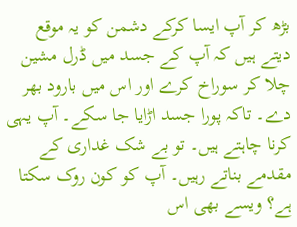بڑھ کر آپ ایسا کرکے دشمن کو یہ موقع دیتے ہیں کہ آپ کے جسد میں ڈرل مشین چلا کر سوراخ کرے اور اس میں بارود بھر دے۔ تاکہ پورا جسد اڑایا جا سکے۔ آپ یہی کرنا چاہتے ہیں۔ تو بے شک غداری کے مقدمے بناتے رہیں۔ آپ کو کون روک سکتا ہے؟ ویسے بھی اس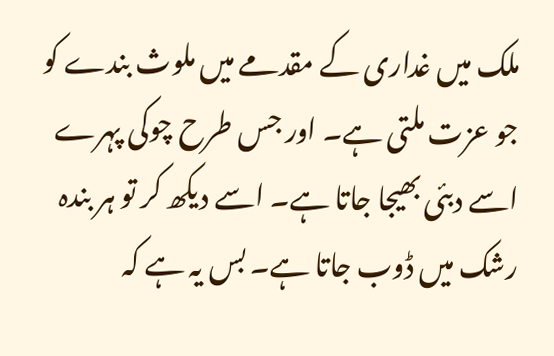ملک میں غداری کے مقدمے میں ملوث بندے کو جو عزت ملتی ہے۔ اور جس طرح چوکی پہرے اسے دبئی بھیجا جاتا ہے۔ اسے دیکھ کر تو ہر بندہ رشک میں ڈوب جاتا ہے۔ بس یہ ہے کہ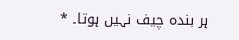ہر بندہ چیف نہیں ہوتا۔ ٭